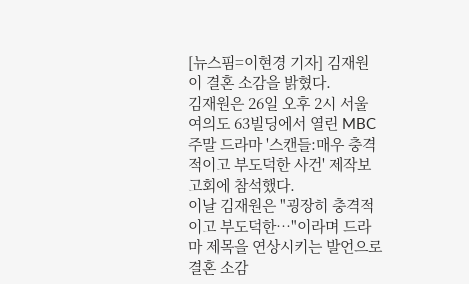[뉴스핌=이현경 기자] 김재원이 결혼 소감을 밝혔다.
김재원은 26일 오후 2시 서울 여의도 63빌딩에서 열린 MBC 주말 드라마 '스캔들:매우 충격적이고 부도덕한 사건' 제작보고회에 참석했다.
이날 김재원은 "굉장히 충격적이고 부도덕한…"이라며 드라마 제목을 연상시키는 발언으로 결혼 소감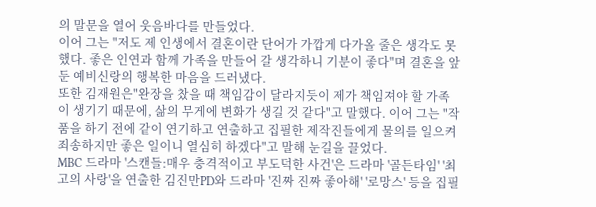의 말문을 열어 웃음바다를 만들었다.
이어 그는 "저도 제 인생에서 결혼이란 단어가 가깝게 다가올 줄은 생각도 못했다. 좋은 인연과 함께 가족을 만들어 갈 생각하니 기분이 좋다"며 결혼을 앞둔 예비신랑의 행복한 마음을 드러냈다.
또한 김재원은"완장을 찼을 때 책임감이 달라지듯이 제가 책임져야 할 가족이 생기기 때문에, 삶의 무게에 변화가 생길 것 같다"고 말했다. 이어 그는 "작품을 하기 전에 같이 연기하고 연출하고 집필한 제작진들에게 물의를 일으켜 죄송하지만 좋은 일이니 열심히 하겠다"고 말해 눈길을 끌었다.
MBC 드라마 '스캔들:매우 충격적이고 부도덕한 사건'은 드라마 '골든타임' '최고의 사랑'을 연출한 김진만PD와 드라마 '진짜 진짜 좋아해' '로망스' 등을 집필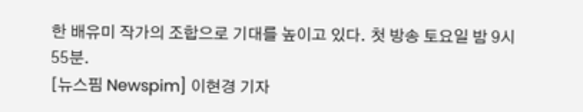한 배유미 작가의 조합으로 기대를 높이고 있다. 첫 방송 토요일 밤 9시55분.
[뉴스핌 Newspim] 이현경 기자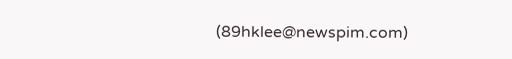(89hklee@newspim.com)